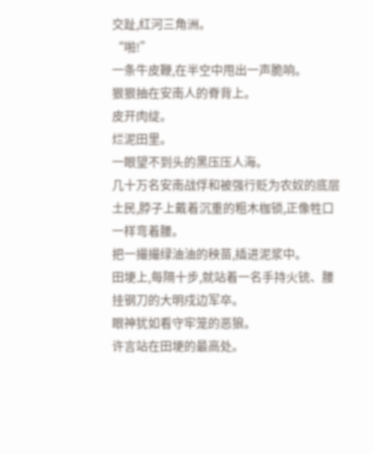交趾,红河三角洲。
“啪!”
一条牛皮鞭,在半空中甩出一声脆响。
狠狠抽在安南人的脊背上。
皮开肉绽。
烂泥田里。
一眼望不到头的黑压压人海。
几十万名安南战俘和被强行贬为农奴的底层土民,脖子上戴着沉重的粗木枷锁,正像牲口一样弯着腰。
把一撮撮绿油油的秧苗,插进泥浆中。
田埂上,每隔十步,就站着一名手持火铳、腰挂钢刀的大明戍边军卒。
眼神犹如看守牢笼的恶狼。
许言站在田埂的最高处。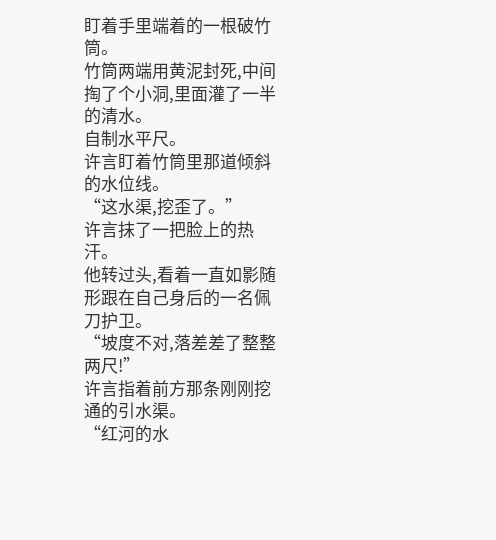盯着手里端着的一根破竹筒。
竹筒两端用黄泥封死,中间掏了个小洞,里面灌了一半的清水。
自制水平尺。
许言盯着竹筒里那道倾斜的水位线。
“这水渠,挖歪了。”
许言抹了一把脸上的热汗。
他转过头,看着一直如影随形跟在自己身后的一名佩刀护卫。
“坡度不对,落差差了整整两尺!”
许言指着前方那条刚刚挖通的引水渠。
“红河的水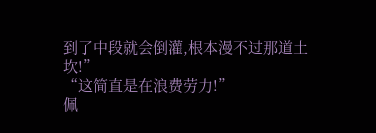到了中段就会倒灌,根本漫不过那道土坎!”
“这简直是在浪费劳力!”
佩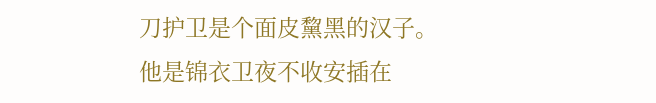刀护卫是个面皮黧黑的汉子。
他是锦衣卫夜不收安插在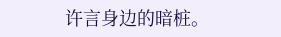许言身边的暗桩。